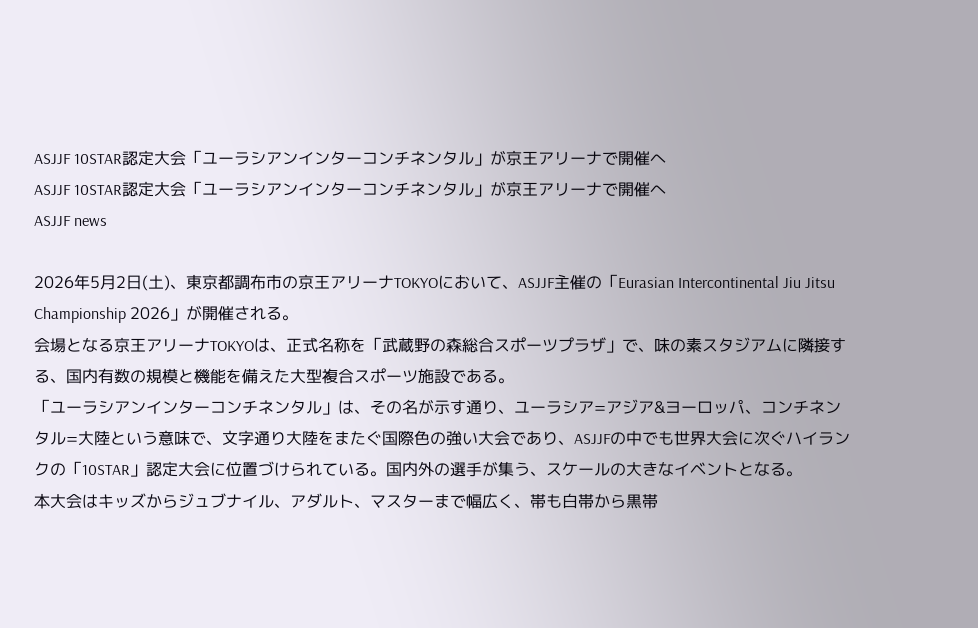ASJJF 10STAR認定大会「ユーラシアンインターコンチネンタル」が京王アリーナで開催へ
ASJJF 10STAR認定大会「ユーラシアンインターコンチネンタル」が京王アリーナで開催へ
ASJJF news

2026年5月2日(土)、東京都調布市の京王アリーナTOKYOにおいて、ASJJF主催の「Eurasian Intercontinental Jiu Jitsu Championship 2026」が開催される。
会場となる京王アリーナTOKYOは、正式名称を「武蔵野の森総合スポーツプラザ」で、味の素スタジアムに隣接する、国内有数の規模と機能を備えた大型複合スポーツ施設である。
「ユーラシアンインターコンチネンタル」は、その名が示す通り、ユーラシア=アジア&ヨーロッパ、コンチネンタル=大陸という意味で、文字通り大陸をまたぐ国際色の強い大会であり、ASJJFの中でも世界大会に次ぐハイランクの「10STAR」認定大会に位置づけられている。国内外の選手が集う、スケールの大きなイベントとなる。
本大会はキッズからジュブナイル、アダルト、マスターまで幅広く、帯も白帯から黒帯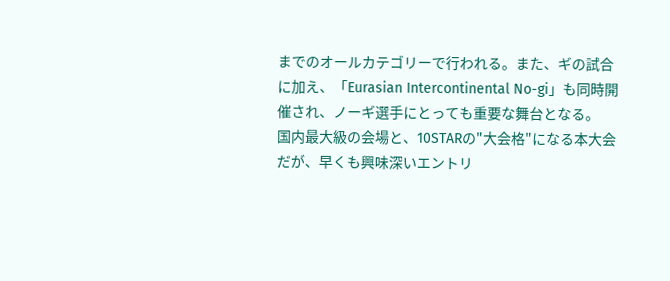までのオールカテゴリーで行われる。また、ギの試合に加え、「Eurasian Intercontinental No-gi」も同時開催され、ノーギ選手にとっても重要な舞台となる。
国内最大級の会場と、10STARの"大会格"になる本大会だが、早くも興味深いエントリ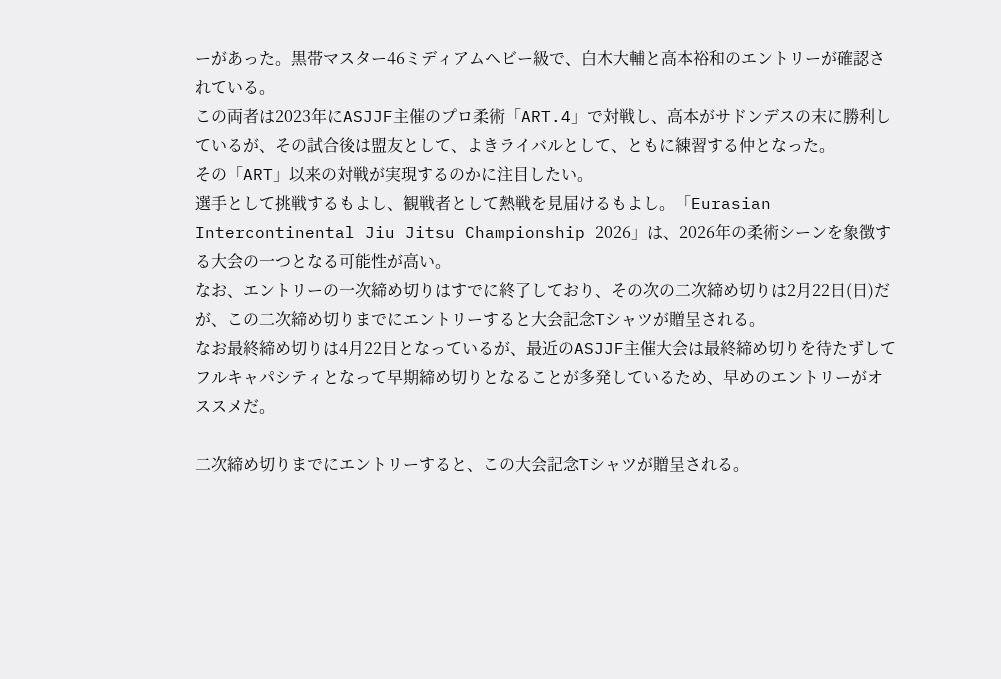ーがあった。黒帯マスター46ミディアムヘビー級で、白木大輔と高本裕和のエントリーが確認されている。
この両者は2023年にASJJF主催のプロ柔術「ART.4」で対戦し、高本がサドンデスの末に勝利しているが、その試合後は盟友として、よきライバルとして、ともに練習する仲となった。
その「ART」以来の対戦が実現するのかに注目したい。
選手として挑戦するもよし、観戦者として熱戦を見届けるもよし。「Eurasian Intercontinental Jiu Jitsu Championship 2026」は、2026年の柔術シーンを象徴する大会の一つとなる可能性が高い。
なお、エントリーの一次締め切りはすでに終了しており、その次の二次締め切りは2月22日(日)だが、この二次締め切りまでにエントリーすると大会記念Tシャツが贈呈される。
なお最終締め切りは4月22日となっているが、最近のASJJF主催大会は最終締め切りを待たずしてフルキャパシティとなって早期締め切りとなることが多発しているため、早めのエントリーがオススメだ。

二次締め切りまでにエントリーすると、この大会記念Tシャツが贈呈される。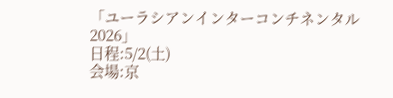「ユーラシアンインターコンチネンタル2026」
日程:5/2(土)
会場:京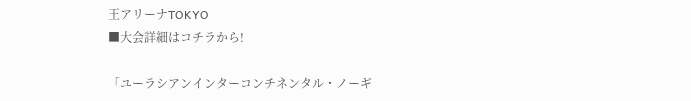王アリーナTOKYO
■大会詳細はコチラから!

「ユーラシアンインターコンチネンタル・ノーギ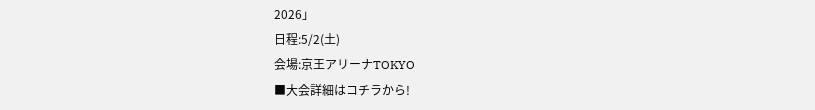2026」
日程:5/2(土)
会場:京王アリーナTOKYO
■大会詳細はコチラから!